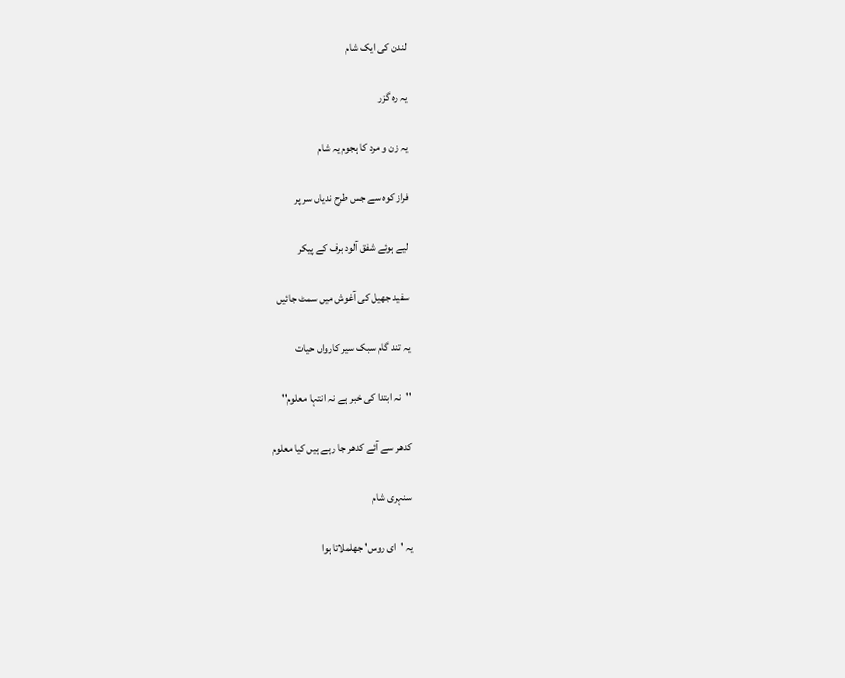لندن کی ایک شام

یہ رہ گزر

یہ زن و مرد کا ہجوم یہ شام

فراز کوہ سے جس طرح ندیاں سر پر

لیے ہوئے شفق آلود برف کے پیکر

سفید جھیل کی آغوش میں سمٹ جائیں

یہ تند گام سبک سیر کارواں حیات

''نہ ابتدا کی خبر ہے نہ انتہا معلوم''

کدھر سے آئے کدھر جا رہے ہیں کیا معلوم

سنہری شام

یہ 'ای روس' جھلملاتا ہوا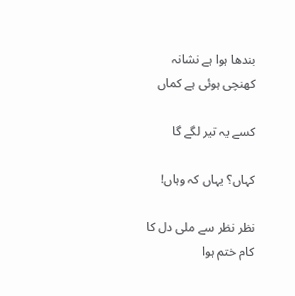بندھا ہوا ہے نشانہ کھنچی ہوئی ہے کماں

کسے یہ تیر لگے گا

کہاں؟ یہاں کہ وہاں!

نظر نظر سے ملی دل کا کام ختم ہوا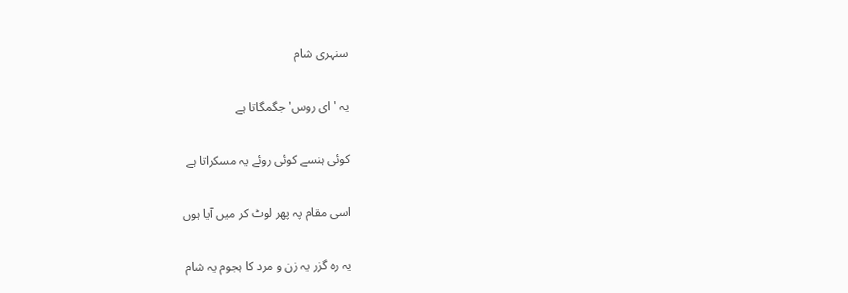سنہری شام

یہ 'ای روس' جگمگاتا ہے

کوئی ہنسے کوئی روئے یہ مسکراتا ہے

اسی مقام پہ پھر لوٹ کر میں آیا ہوں

یہ رہ گزر یہ زن و مرد کا ہجوم یہ شام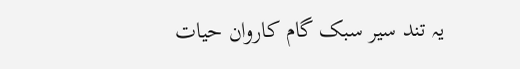یہ تند سیر سبک گام کاروان حیات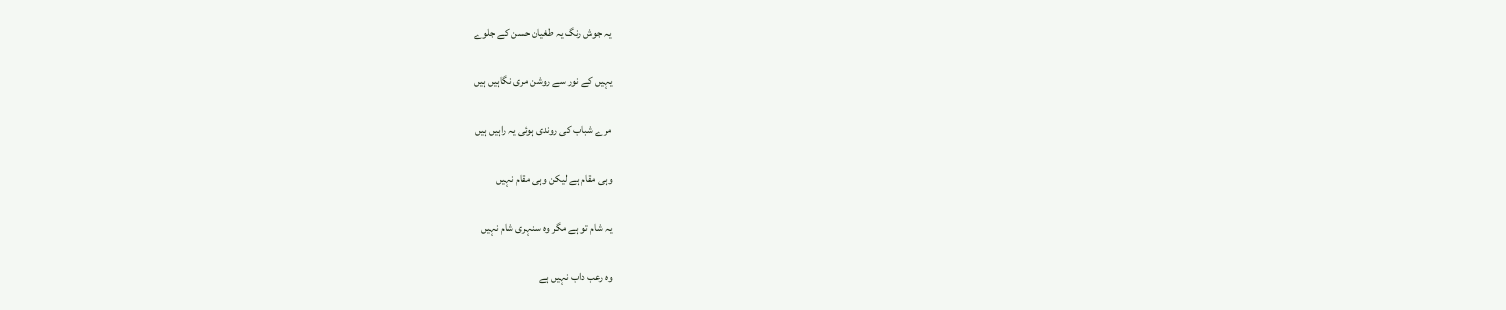یہ جوش رنگ یہ طغیان حسن کے جلوے

یہیں کے نور سے روشن مری نگاہیں ہیں

مرے شباب کی روندی ہوئی یہ راہیں ہیں

وہی مقام ہے لیکن وہی مقام نہیں

یہ شام تو ہے مگر وہ سنہری شام نہیں

وہ رعب داب نہیں ہے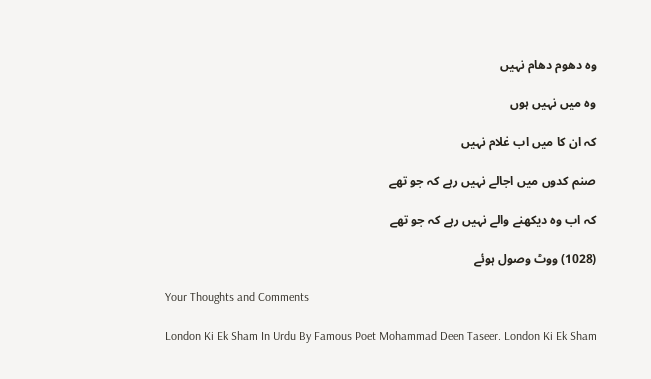وہ دھوم دھام نہیں

وہ میں نہیں ہوں

کہ ان کا میں اب غلام نہیں

صنم کدوں میں اجالے نہیں رہے کہ جو تھے

کہ اب وہ دیکھنے والے نہیں رہے کہ جو تھے

(1028) ووٹ وصول ہوئے

Your Thoughts and Comments

London Ki Ek Sham In Urdu By Famous Poet Mohammad Deen Taseer. London Ki Ek Sham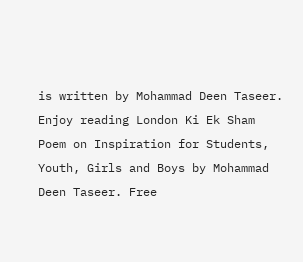is written by Mohammad Deen Taseer. Enjoy reading London Ki Ek Sham Poem on Inspiration for Students, Youth, Girls and Boys by Mohammad Deen Taseer. Free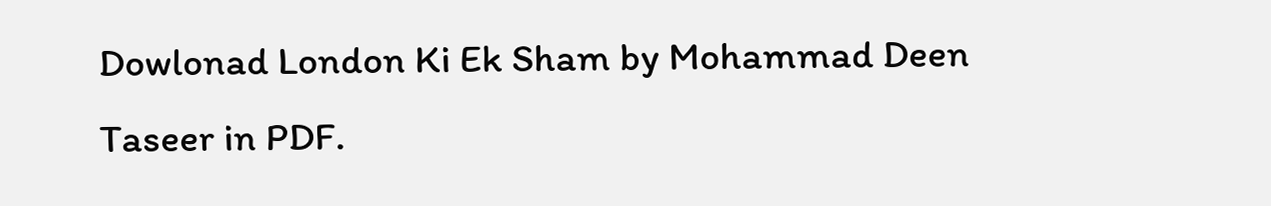Dowlonad London Ki Ek Sham by Mohammad Deen Taseer in PDF.